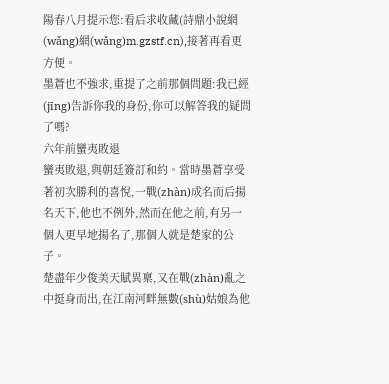陽春八月提示您:看后求收藏(詩鼎小說網(wǎng)網(wǎng)m.gzstf.cn),接著再看更方便。
墨蒼也不強求,重提了之前那個問題:我已經(jīng)告訴你我的身份,你可以解答我的疑問了嗎?
六年前蠻夷敗退
蠻夷敗退,與朝廷簽訂和約。當時墨蒼享受著初次勝利的喜悅,一戰(zhàn)成名而后揚名天下,他也不例外,然而在他之前,有另一個人更早地揚名了,那個人就是楚家的公子。
楚盡年少俊美天賦異稟,又在戰(zhàn)亂之中挺身而出,在江南河畔無數(shù)姑娘為他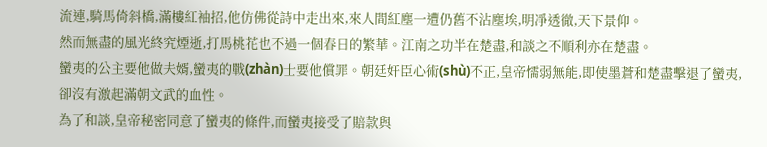流連,騎馬倚斜橋,滿樓紅袖招,他仿佛從詩中走出來,來人間紅塵一遭仍舊不沾塵埃,明凈透徹,天下景仰。
然而無盡的風光終究煙逝,打馬桃花也不過一個春日的繁華。江南之功半在楚盡,和談之不順利亦在楚盡。
蠻夷的公主要他做夫婿,蠻夷的戰(zhàn)士要他償罪。朝廷奸臣心術(shù)不正,皇帝懦弱無能,即使墨蒼和楚盡擊退了蠻夷,卻沒有激起滿朝文武的血性。
為了和談,皇帝秘密同意了蠻夷的條件,而蠻夷接受了賠款與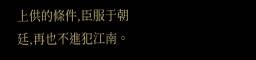上供的條件,臣服于朝廷,再也不進犯江南。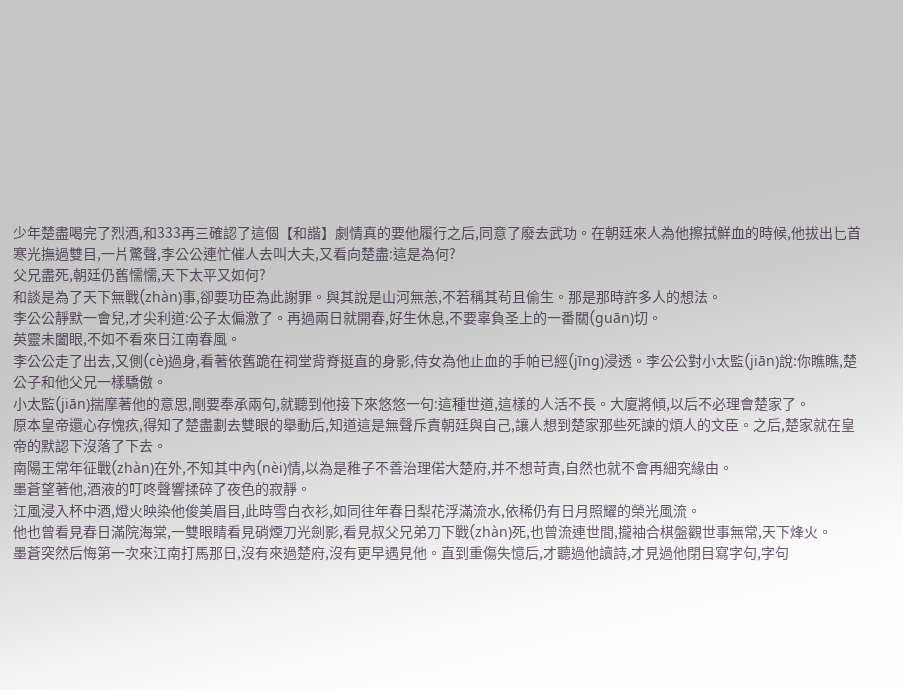少年楚盡喝完了烈酒,和333再三確認了這個【和諧】劇情真的要他履行之后,同意了廢去武功。在朝廷來人為他擦拭鮮血的時候,他拔出匕首寒光撫過雙目,一片驚聲,李公公連忙催人去叫大夫,又看向楚盡:這是為何?
父兄盡死,朝廷仍舊懦懦,天下太平又如何?
和談是為了天下無戰(zhàn)事,卻要功臣為此謝罪。與其說是山河無恙,不若稱其茍且偷生。那是那時許多人的想法。
李公公靜默一會兒,才尖利道:公子太偏激了。再過兩日就開春,好生休息,不要辜負圣上的一番關(guān)切。
英靈未闔眼,不如不看來日江南春風。
李公公走了出去,又側(cè)過身,看著依舊跪在祠堂背脊挺直的身影,侍女為他止血的手帕已經(jīng)浸透。李公公對小太監(jiān)說:你瞧瞧,楚公子和他父兄一樣驕傲。
小太監(jiān)揣摩著他的意思,剛要奉承兩句,就聽到他接下來悠悠一句:這種世道,這樣的人活不長。大廈將傾,以后不必理會楚家了。
原本皇帝還心存愧疚,得知了楚盡劃去雙眼的舉動后,知道這是無聲斥責朝廷與自己,讓人想到楚家那些死諫的煩人的文臣。之后,楚家就在皇帝的默認下沒落了下去。
南陽王常年征戰(zhàn)在外,不知其中內(nèi)情,以為是稚子不善治理偌大楚府,并不想苛責,自然也就不會再細究緣由。
墨蒼望著他,酒液的叮咚聲響揉碎了夜色的寂靜。
江風浸入杯中酒,燈火映染他俊美眉目,此時雪白衣衫,如同往年春日梨花浮滿流水,依稀仍有日月照耀的榮光風流。
他也曾看見春日滿院海棠,一雙眼睛看見硝煙刀光劍影,看見叔父兄弟刀下戰(zhàn)死,也曾流連世間,攏袖合棋盤觀世事無常,天下烽火。
墨蒼突然后悔第一次來江南打馬那日,沒有來過楚府,沒有更早遇見他。直到重傷失憶后,才聽過他讀詩,才見過他閉目寫字句,字句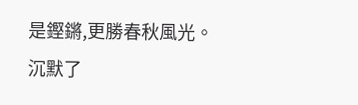是鏗鏘,更勝春秋風光。
沉默了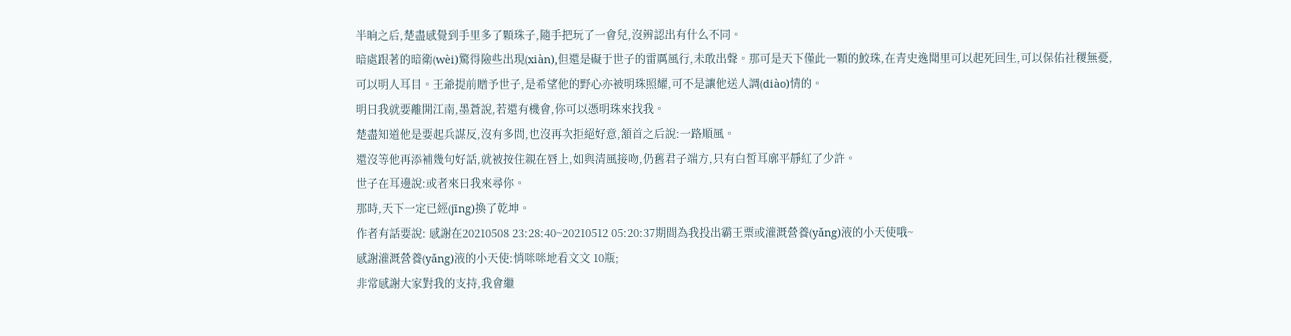半晌之后,楚盡感覺到手里多了顆珠子,隨手把玩了一會兒,沒辨認出有什么不同。
暗處跟著的暗衛(wèi)驚得險些出現(xiàn),但還是礙于世子的雷厲風行,未敢出聲。那可是天下僅此一顆的鮫珠,在青史逸聞里可以起死回生,可以保佑社稷無憂,可以明人耳目。王爺提前贈予世子,是希望他的野心亦被明珠照耀,可不是讓他送人調(diào)情的。
明日我就要離開江南,墨蒼說,若還有機會,你可以憑明珠來找我。
楚盡知道他是要起兵謀反,沒有多問,也沒再次拒絕好意,頷首之后說:一路順風。
還沒等他再添補幾句好話,就被按住親在唇上,如與清風接吻,仍舊君子端方,只有白皙耳廓平靜紅了少許。
世子在耳邊說:或者來日我來尋你。
那時,天下一定已經(jīng)換了乾坤。
作者有話要說: 感謝在20210508 23:28:40~20210512 05:20:37期間為我投出霸王票或灌溉營養(yǎng)液的小天使哦~
感謝灌溉營養(yǎng)液的小天使:悄咪咪地看文文 10瓶;
非常感謝大家對我的支持,我會繼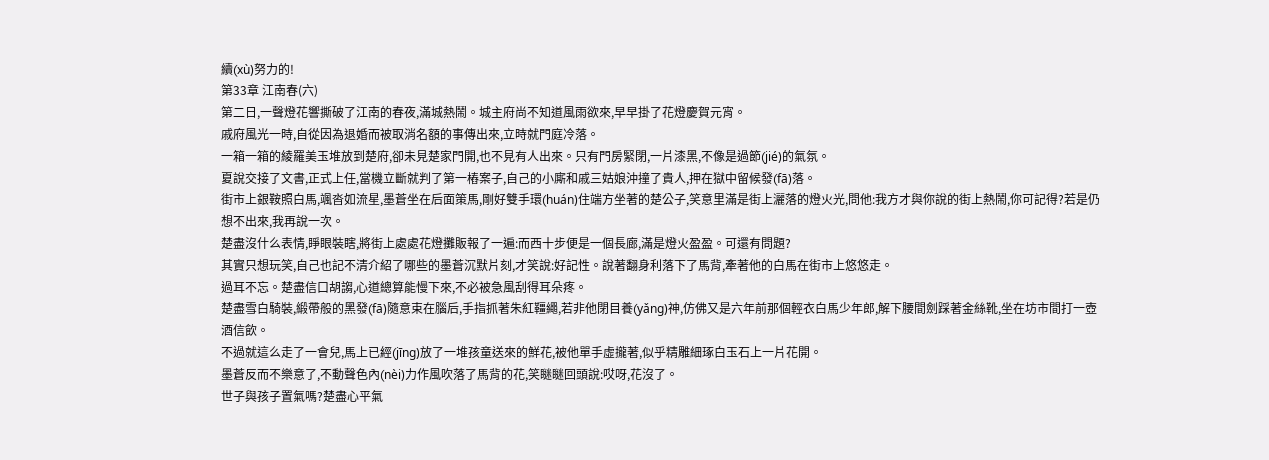續(xù)努力的!
第33章 江南春(六)
第二日,一聲燈花響撕破了江南的春夜,滿城熱鬧。城主府尚不知道風雨欲來,早早掛了花燈慶賀元宵。
戚府風光一時,自從因為退婚而被取消名額的事傳出來,立時就門庭冷落。
一箱一箱的綾羅美玉堆放到楚府,卻未見楚家門開,也不見有人出來。只有門房緊閉,一片漆黑,不像是過節(jié)的氣氛。
夏說交接了文書,正式上任,當機立斷就判了第一樁案子,自己的小廝和戚三姑娘沖撞了貴人,押在獄中留候發(fā)落。
街市上銀鞍照白馬,颯沓如流星,墨蒼坐在后面策馬,剛好雙手環(huán)住端方坐著的楚公子,笑意里滿是街上灑落的燈火光,問他:我方才與你說的街上熱鬧,你可記得?若是仍想不出來,我再說一次。
楚盡沒什么表情,睜眼裝瞎,將街上處處花燈攤販報了一遍:而西十步便是一個長廊,滿是燈火盈盈。可還有問題?
其實只想玩笑,自己也記不清介紹了哪些的墨蒼沉默片刻,才笑說:好記性。說著翻身利落下了馬背,牽著他的白馬在街市上悠悠走。
過耳不忘。楚盡信口胡謅,心道總算能慢下來,不必被急風刮得耳朵疼。
楚盡雪白騎裝,緞帶般的黑發(fā)隨意束在腦后,手指抓著朱紅韁繩,若非他閉目養(yǎng)神,仿佛又是六年前那個輕衣白馬少年郎,解下腰間劍踩著金絲靴,坐在坊市間打一壺酒信飲。
不過就這么走了一會兒,馬上已經(jīng)放了一堆孩童送來的鮮花,被他單手虛攏著,似乎精雕細琢白玉石上一片花開。
墨蒼反而不樂意了,不動聲色內(nèi)力作風吹落了馬背的花,笑瞇瞇回頭說:哎呀,花沒了。
世子與孩子置氣嗎?楚盡心平氣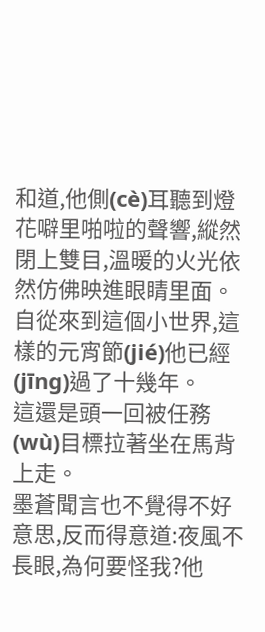和道,他側(cè)耳聽到燈花噼里啪啦的聲響,縱然閉上雙目,溫暖的火光依然仿佛映進眼睛里面。自從來到這個小世界,這樣的元宵節(jié)他已經(jīng)過了十幾年。
這還是頭一回被任務(wù)目標拉著坐在馬背上走。
墨蒼聞言也不覺得不好意思,反而得意道:夜風不長眼,為何要怪我?他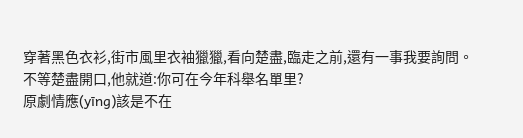穿著黑色衣衫,街市風里衣袖獵獵,看向楚盡,臨走之前,還有一事我要詢問。
不等楚盡開口,他就道:你可在今年科舉名單里?
原劇情應(yīng)該是不在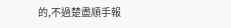的,不過楚盡順手報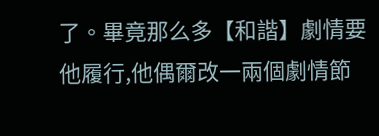了。畢竟那么多【和諧】劇情要他履行,他偶爾改一兩個劇情節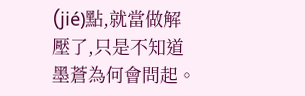(jié)點,就當做解壓了,只是不知道墨蒼為何會問起。